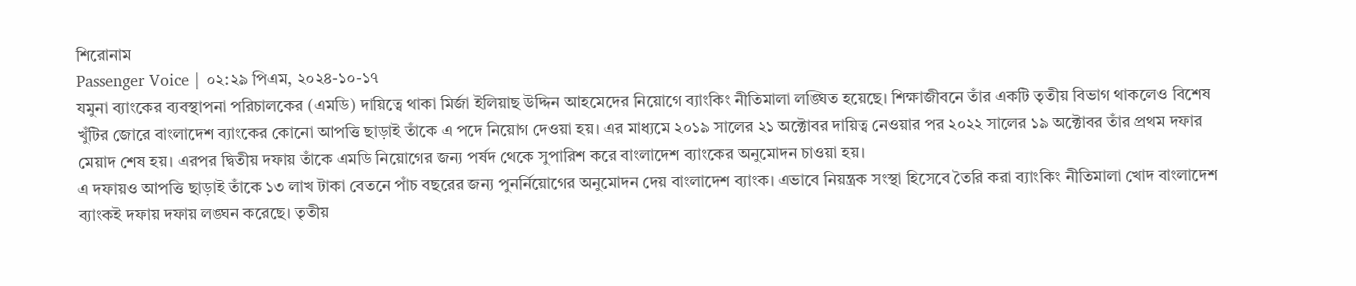শিরোনাম
Passenger Voice | ০২:২৯ পিএম, ২০২৪-১০-১৭
যমুনা ব্যাংকের ব্যবস্থাপনা পরিচালকের (এমডি) দায়িত্বে থাকা মির্জা ইলিয়াছ উদ্দিন আহমেদের নিয়োগে ব্যাংকিং নীতিমালা লঙ্ঘিত হয়েছে। শিক্ষাজীবনে তাঁর একটি তৃতীয় বিভাগ থাকলেও বিশেষ খুঁটির জোরে বাংলাদেশ ব্যাংকের কোনো আপত্তি ছাড়াই তাঁকে এ পদে নিয়োগ দেওয়া হয়। এর মাধ্যমে ২০১৯ সালের ২১ অক্টোবর দায়িত্ব নেওয়ার পর ২০২২ সালের ১৯ অক্টোবর তাঁর প্রথম দফার মেয়াদ শেষ হয়। এরপর দ্বিতীয় দফায় তাঁকে এমডি নিয়োগের জন্য পর্ষদ থেকে সুপারিশ করে বাংলাদেশ ব্যাংকের অনুমোদন চাওয়া হয়।
এ দফায়ও আপত্তি ছাড়াই তাঁকে ১৩ লাখ টাকা বেতনে পাঁচ বছরের জন্য পুনর্নিয়োগের অনুমোদন দেয় বাংলাদেশ ব্যাংক। এভাবে নিয়ন্ত্রক সংস্থা হিসেবে তৈরি করা ব্যাংকিং নীতিমালা খোদ বাংলাদেশ ব্যাংকই দফায় দফায় লঙ্ঘন করেছে। তৃতীয়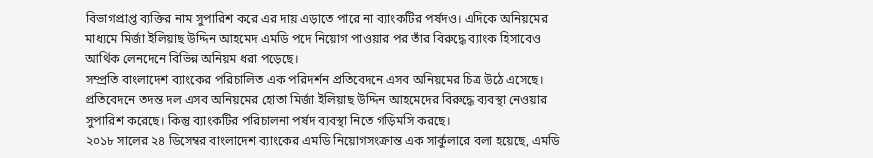বিভাগপ্রাপ্ত ব্যক্তির নাম সুপারিশ করে এর দায় এড়াতে পারে না ব্যাংকটির পর্ষদও। এদিকে অনিয়মের মাধ্যমে মির্জা ইলিয়াছ উদ্দিন আহমেদ এমডি পদে নিয়োগ পাওয়ার পর তাঁর বিরুদ্ধে ব্যাংক হিসাবেও আর্থিক লেনদেনে বিভিন্ন অনিয়ম ধরা পড়েছে।
সম্প্রতি বাংলাদেশ ব্যাংকের পরিচালিত এক পরিদর্শন প্রতিবেদনে এসব অনিয়মের চিত্র উঠে এসেছে। প্রতিবেদনে তদন্ত দল এসব অনিয়মের হোতা মির্জা ইলিয়াছ উদ্দিন আহমেদের বিরুদ্ধে ব্যবস্থা নেওয়ার সুপারিশ করেছে। কিন্তু ব্যাংকটির পরিচালনা পর্ষদ ব্যবস্থা নিতে গড়িমসি করছে।
২০১৮ সালের ২৪ ডিসেম্বর বাংলাদেশ ব্যাংকের এমডি নিয়োগসংক্রান্ত এক সার্কুলারে বলা হয়েছে, এমডি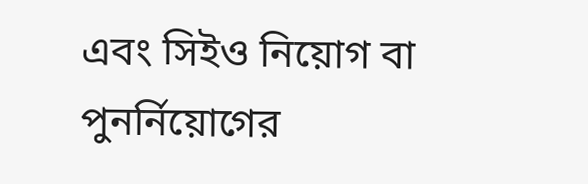এবং সিইও নিয়োগ বা পুনর্নিয়োগের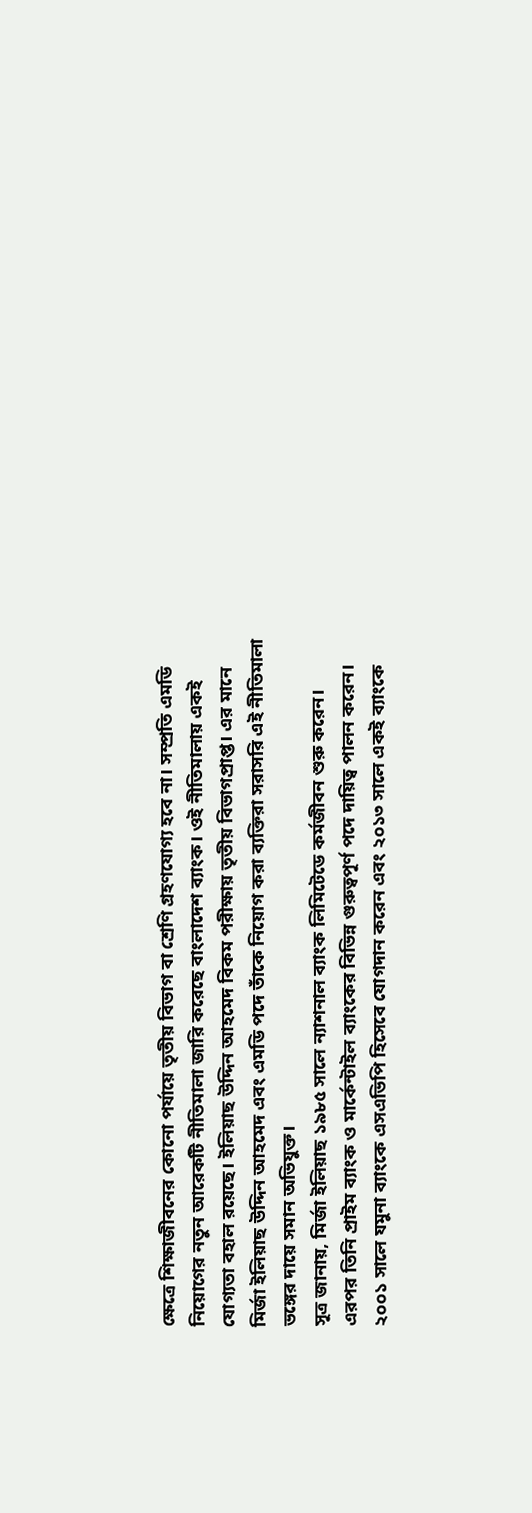ক্ষেত্রে শিক্ষাজীবনের কোনো পর্যায়ে তৃতীয় বিভাগ বা শ্রেণি গ্রহণযোগ্য হবে না। সম্প্রতি এমডি নিয়োগের নতুন আরেকটি নীতিমালা জারি করেছে বাংলাদেশ ব্যাংক। ওই নীতিমালায় একই যোগ্যতা বহাল রয়েছে। ইলিয়াছ উদ্দিন আহমেদ বিকম পরীক্ষায় তৃতীয় বিভাগপ্রাপ্ত। এর মানে মির্জা ইলিয়াছ উদ্দিন আহমেদ এবং এমডি পদে তাঁকে নিয়োগ করা ব্যক্তিরা সরাসরি এই নীতিমালা ভঙ্গের দায়ে সমান অভিযুক্ত।
সূত্র জানায়, মির্জা ইলিয়াছ ১৯৮৫ সালে ন্যাশনাল ব্যাংক লিমিটেডে কর্মজীবন শুরু করেন। এরপর তিনি প্রাইম ব্যাংক ও মার্কেন্টাইল ব্যাংকের বিভিন্ন গুরুত্বপূর্ণ পদে দায়িত্ব পালন করেন। ২০০১ সালে যমুনা ব্যাংকে এসএভিপি হিসেবে যোগদান করেন এবং ২০১৩ সালে একই ব্যাংকে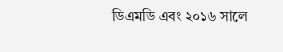ডিএমডি এবং ২০১৬ সালে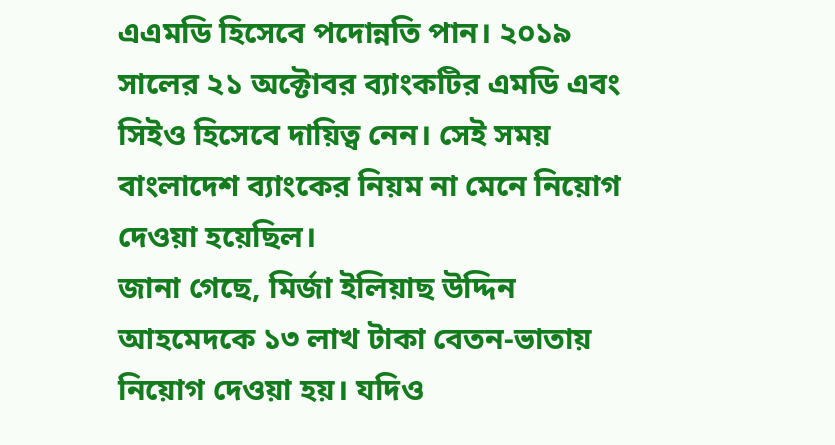এএমডি হিসেবে পদোন্নতি পান। ২০১৯ সালের ২১ অক্টোবর ব্যাংকটির এমডি এবং সিইও হিসেবে দায়িত্ব নেন। সেই সময় বাংলাদেশ ব্যাংকের নিয়ম না মেনে নিয়োগ দেওয়া হয়েছিল।
জানা গেছে, মির্জা ইলিয়াছ উদ্দিন আহমেদকে ১৩ লাখ টাকা বেতন-ভাতায় নিয়োগ দেওয়া হয়। যদিও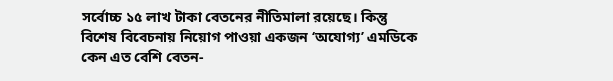সর্বোচ্চ ১৫ লাখ টাকা বেতনের নীতিমালা রয়েছে। কিন্তু বিশেষ বিবেচনায় নিয়োগ পাওয়া একজন ‘অযোগ্য’ এমডিকে কেন এত বেশি বেতন-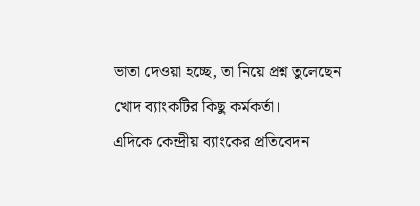ভাতা দেওয়া হচ্ছে, তা নিয়ে প্রশ্ন তুলেছেন খোদ ব্যাংকটির কিছু কর্মকর্তা।
এদিকে কেন্দ্রীয় ব্যাংকের প্রতিবেদন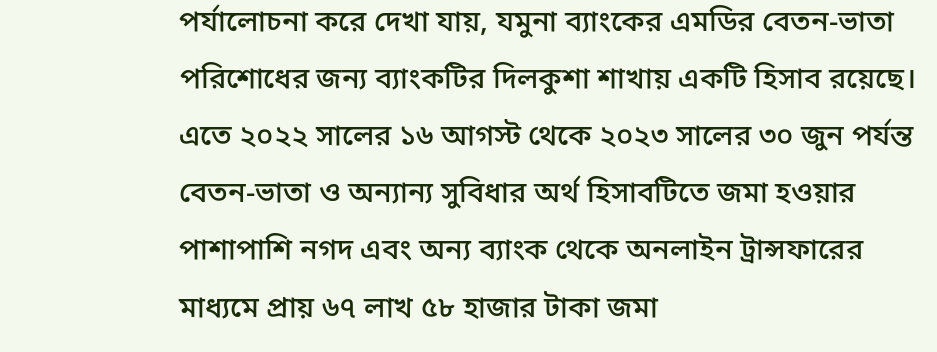পর্যালোচনা করে দেখা যায়, যমুনা ব্যাংকের এমডির বেতন-ভাতা পরিশোধের জন্য ব্যাংকটির দিলকুশা শাখায় একটি হিসাব রয়েছে। এতে ২০২২ সালের ১৬ আগস্ট থেকে ২০২৩ সালের ৩০ জুন পর্যন্ত বেতন-ভাতা ও অন্যান্য সুবিধার অর্থ হিসাবটিতে জমা হওয়ার পাশাপাশি নগদ এবং অন্য ব্যাংক থেকে অনলাইন ট্রান্সফারের মাধ্যমে প্রায় ৬৭ লাখ ৫৮ হাজার টাকা জমা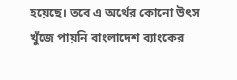হয়েছে। তবে এ অর্থের কোনো উৎস খুঁজে পায়নি বাংলাদেশ ব্যাংকের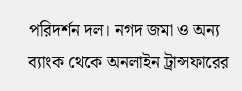পরিদর্শন দল। নগদ জমা ও অন্য ব্যাংক থেকে অনলাইন ট্রান্সফারের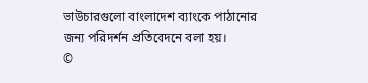ভাউচারগুলো বাংলাদেশ ব্যাংকে পাঠানোর জন্য পরিদর্শন প্রতিবেদনে বলা হয়।
©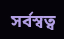সর্বস্বত্ব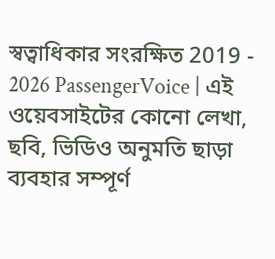স্বত্বাধিকার সংরক্ষিত 2019 - 2026 PassengerVoice | এই ওয়েবসাইটের কোনো লেখা, ছবি, ভিডিও অনুমতি ছাড়া ব্যবহার সম্পূর্ণ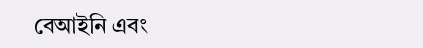বেআইনি এবং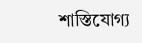শাস্তিযোগ্য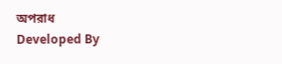অপরাধ
Developed By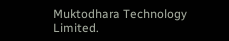Muktodhara Technology Limited.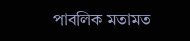পাবলিক মতামত